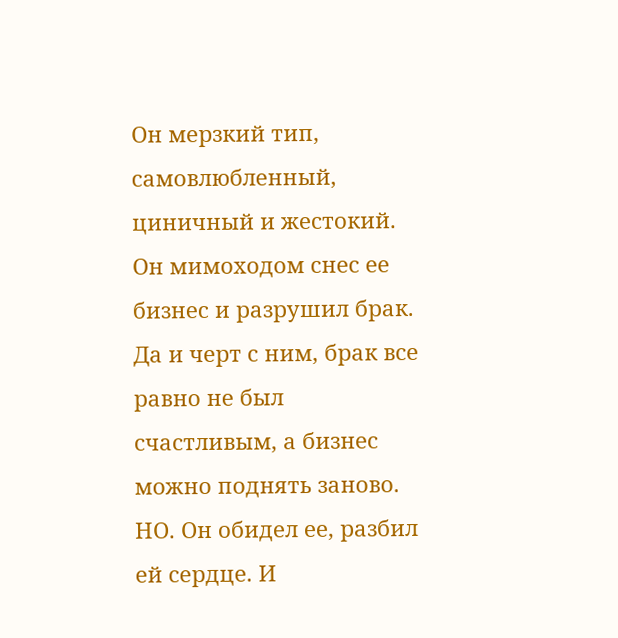Он мерзкий тип, самовлюбленный, циничный и жестокий. Он мимоходом снес ее бизнес и разрушил брак. Да и черт с ним, брак все равно не был счастливым, а бизнес можно поднять заново. НО. Он обидел ее, разбил ей сердце. И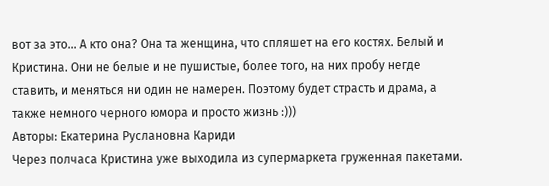вот за это… А кто она? Она та женщина, что спляшет на его костях. Белый и Кристина. Они не белые и не пушистые, более того, на них пробу негде ставить, и меняться ни один не намерен. Поэтому будет страсть и драма, а также немного черного юмора и просто жизнь :)))
Авторы: Екатерина Руслановна Кариди
Через полчаса Кристина уже выходила из супермаркета груженная пакетами.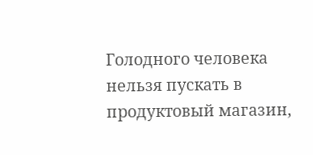Голодного человека нельзя пускать в продуктовый магазин,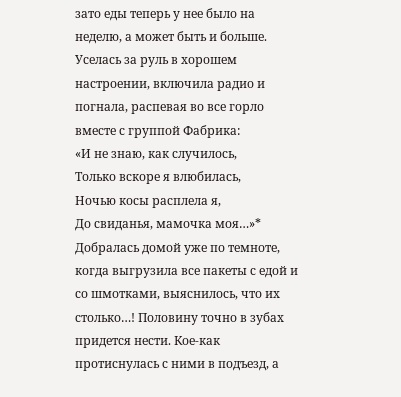зато еды теперь у нее было на неделю, а может быть и больше. Уселась за руль в хорошем настроении, включила радио и погнала, распевая во все горло вместе с группой Фабрика:
«И не знаю, как случилось,
Только вскоре я влюбилась,
Ночью косы расплела я,
До свиданья, мамочка моя…»*
Добралась домой уже по темноте, когда выгрузила все пакеты с едой и со шмотками, выяснилось, что их столько…! Половину точно в зубах придется нести. Кое-как протиснулась с ними в подъезд, а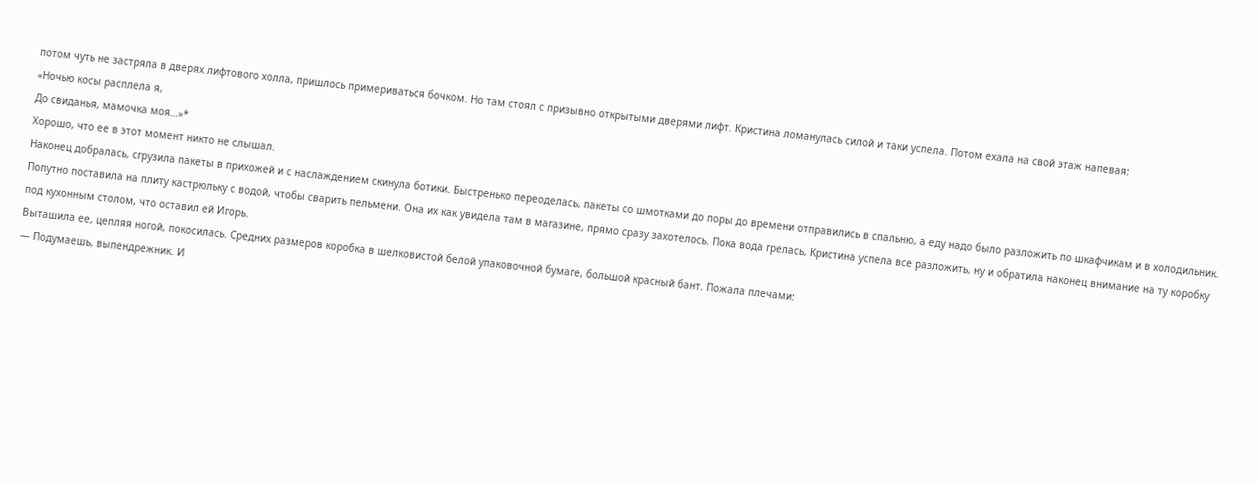потом чуть не застряла в дверях лифтового холла, пришлось примериваться бочком. Но там стоял с призывно открытыми дверями лифт. Кристина ломанулась силой и таки успела. Потом ехала на свой этаж напевая:
«Ночью косы расплела я,
До свиданья, мамочка моя…»*
Хорошо, что ее в этот момент никто не слышал.
Наконец добралась, сгрузила пакеты в прихожей и с наслаждением скинула ботики. Быстренько переоделась, пакеты со шмотками до поры до времени отправились в спальню, а еду надо было разложить по шкафчикам и в холодильник.
Попутно поставила на плиту кастрюльку с водой, чтобы сварить пельмени. Она их как увидела там в магазине, прямо сразу захотелось. Пока вода грелась, Кристина успела все разложить, ну и обратила наконец внимание на ту коробку под кухонным столом, что оставил ей Игорь.
Выташила ее, цепляя ногой, покосилась. Средних размеров коробка в шелковистой белой упаковочной бумаге, большой красный бант. Пожала плечами:
— Подумаешь, выпендрежник. И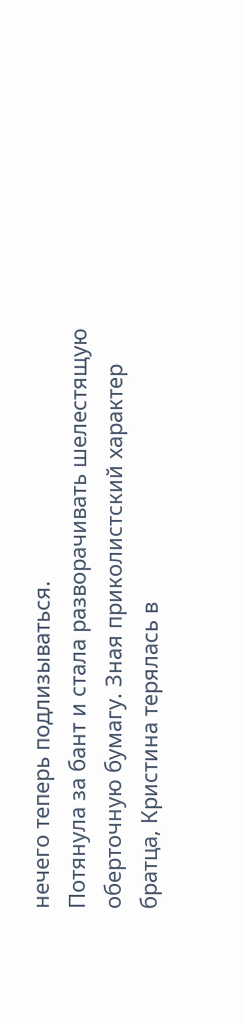нечего теперь подлизываться.
Потянула за бант и стала разворачивать шелестящую оберточную бумагу. Зная приколистский характер братца, Кристина терялась в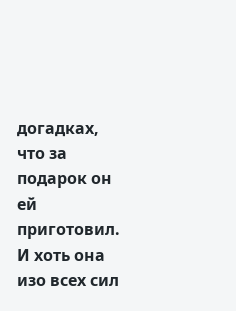догадках, что за подарок он ей приготовил. И хоть она изо всех сил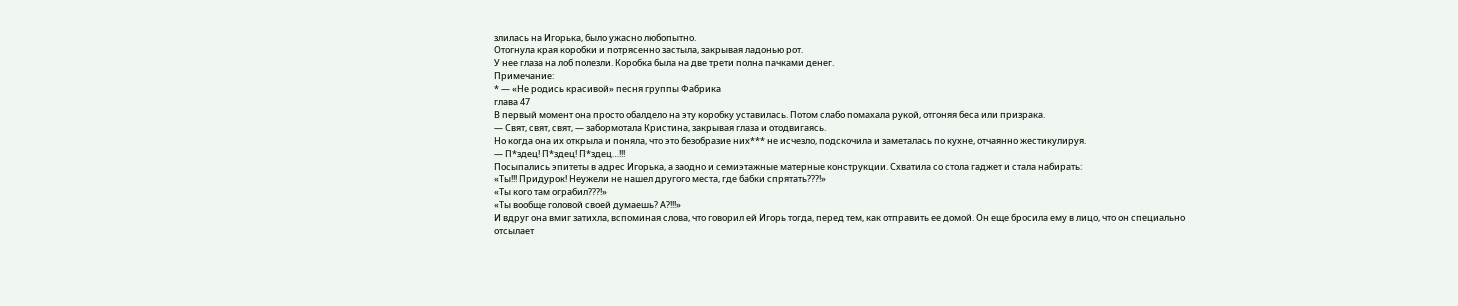злилась на Игорька, было ужасно любопытно.
Отогнула края коробки и потрясенно застыла, закрывая ладонью рот.
У нее глаза на лоб полезли. Коробка была на две трети полна пачками денег.
Примечание:
* — «Не родись красивой» песня группы Фабрика
глава 47
В первый момент она просто обалдело на эту коробку уставилась. Потом слабо помахала рукой, отгоняя беса или призрака.
— Свят, свят, свят, — забормотала Кристина, закрывая глаза и отодвигаясь.
Но когда она их открыла и поняла, что это безобразие них*** не исчезло, подскочила и заметалась по кухне, отчаянно жестикулируя.
— П*здец! П*здец! П*здец…!!!
Посыпались эпитеты в адрес Игорька, а заодно и семиэтажные матерные конструкции. Схватила со стола гаджет и стала набирать:
«Ты!!! Придурок! Неужели не нашел другого места, где бабки спрятать???!»
«Ты кого там ограбил???!»
«Ты вообще головой своей думаешь? А?!!!»
И вдруг она вмиг затихла, вспоминая слова, что говорил ей Игорь тогда, перед тем, как отправить ее домой. Он еще бросила ему в лицо, что он специально отсылает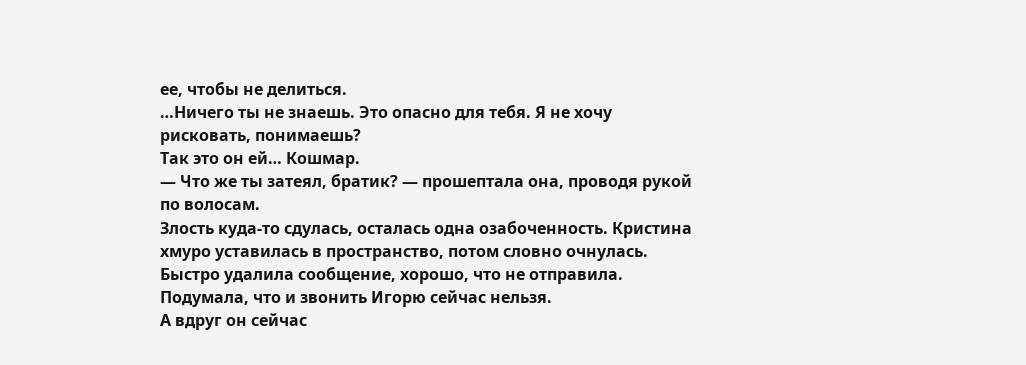ее, чтобы не делиться.
…Ничего ты не знаешь. Это опасно для тебя. Я не хочу рисковать, понимаешь?
Так это он ей… Кошмар.
— Что же ты затеял, братик? — прошептала она, проводя рукой по волосам.
Злость куда-то сдулась, осталась одна озабоченность. Кристина хмуро уставилась в пространство, потом словно очнулась. Быстро удалила сообщение, хорошо, что не отправила. Подумала, что и звонить Игорю сейчас нельзя.
А вдруг он сейчас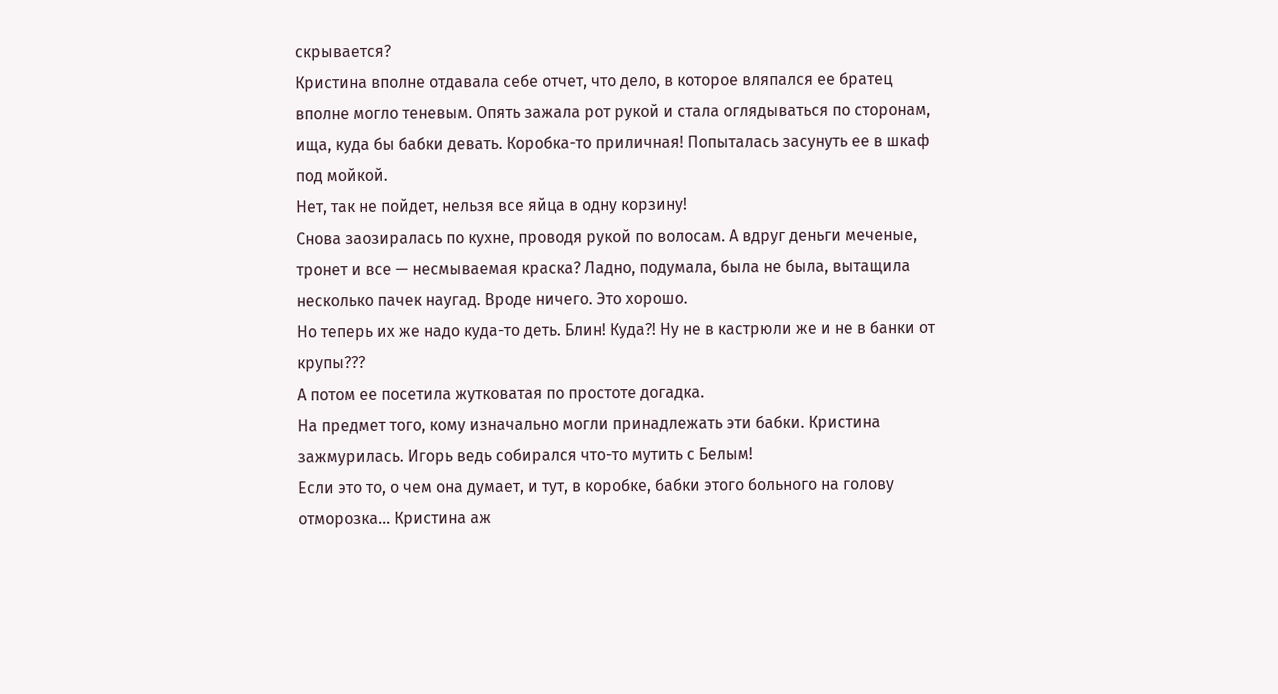скрывается?
Кристина вполне отдавала себе отчет, что дело, в которое вляпался ее братец вполне могло теневым. Опять зажала рот рукой и стала оглядываться по сторонам, ища, куда бы бабки девать. Коробка-то приличная! Попыталась засунуть ее в шкаф под мойкой.
Нет, так не пойдет, нельзя все яйца в одну корзину!
Снова заозиралась по кухне, проводя рукой по волосам. А вдруг деньги меченые, тронет и все — несмываемая краска? Ладно, подумала, была не была, вытащила несколько пачек наугад. Вроде ничего. Это хорошо.
Но теперь их же надо куда-то деть. Блин! Куда?! Ну не в кастрюли же и не в банки от крупы???
А потом ее посетила жутковатая по простоте догадка.
На предмет того, кому изначально могли принадлежать эти бабки. Кристина зажмурилась. Игорь ведь собирался что-то мутить с Белым!
Если это то, о чем она думает, и тут, в коробке, бабки этого больного на голову отморозка… Кристина аж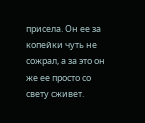присела. Он ее за копейки чуть не сожрал, а за это он же ее просто со свету сживет.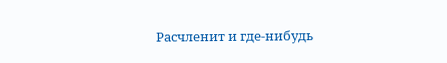Расчленит и где-нибудь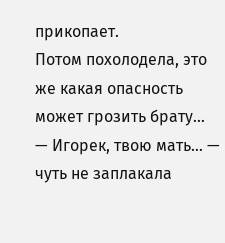прикопает.
Потом похолодела, это же какая опасность может грозить брату…
— Игорек, твою мать… — чуть не заплакала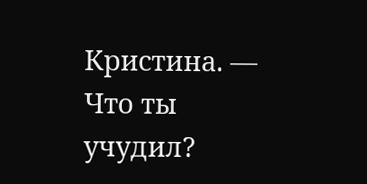Кристина. — Что ты учудил?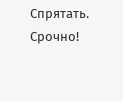Спрятать. Срочно!